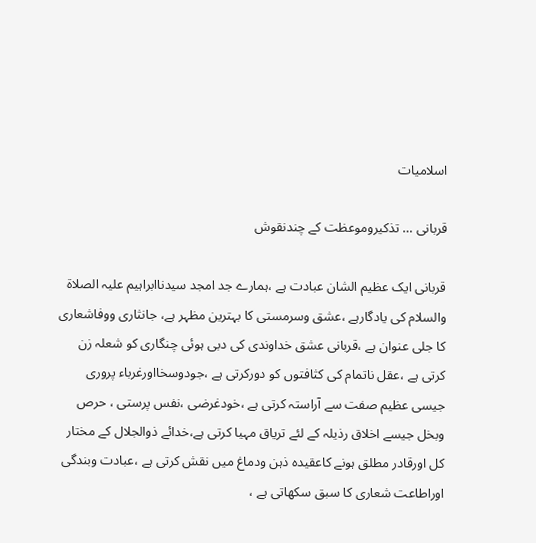اسلامیات

قربانی … تذکیروموعظت کے چندنقوش

قربانی ایک عظیم الشان عبادت ہے ،ہمارے جد امجد سیدناابراہیم علیہ الصلاۃ والسلام کی یادگارہے ،عشق وسرمستی کا بہترین مظہر ہے، جانثاری ووفاشعاری کا جلی عنوان ہے ،قربانی عشق خداوندی کی دبی ہوئی چنگاری کو شعلہ زن کرتی ہے ،عقل ناتمام کی کثافتوں کو دورکرتی ہے ،جودوسخااورغرباء پروری جیسی عظیم صفت سے آراستہ کرتی ہے ،خودغرضی ،نفس پرستی ، حرص وبخل جیسے اخلاق رذیلہ کے لئے تریاق مہیا کرتی ہے،خدائے ذوالجلال کے مختار کل اورقادر مطلق ہونے کاعقیدہ ذہن ودماغ میں نقش کرتی ہے ،عبادت وبندگی اوراطاعت شعاری کا سبق سکھاتی ہے ،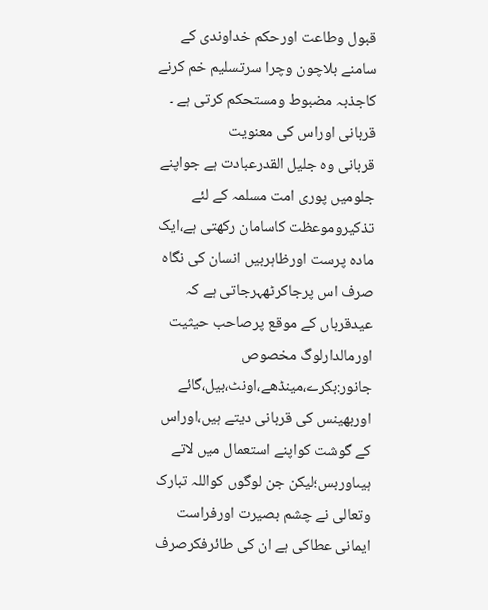قبول وطاعت اورحکم خداوندی کے سامنے بلاچون وچرا سرتسلیم خم کرنے کاجذبہ مضبوط ومستحکم کرتی ہے ۔
قربانی اوراس کی معنویت
قربانی وہ جلیل القدرعبادت ہے جواپنے جلومیں پوری امت مسلمہ کے لئے تذکیروموعظت کاسامان رکھتی ہے،ایک مادہ پرست اورظاہربیں انسان کی نگاہ صرف اس پرجاکرٹھہرجاتی ہے کہ عیدقرباں کے موقع پرصاحب حیثیت اورمالدارلوگ مخصوص جانور:بکرے،مینڈھے،اونٹ،بیل،گائے اوربھینس کی قربانی دیتے ہیں،اوراس کے گوشت کواپنے استعمال میں لاتے ہیںاوربس؛لیکن جن لوگوں کواللہ تبارک وتعالی نے چشم بصیرت اورفراست ایمانی عطاکی ہے ان کی طائرفکرصرف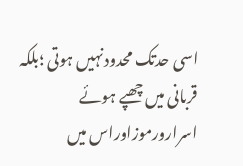اسی حدتک محدودنہیں ہوتی ؛بلکہ قربانی میں چھپے ہوئے اسرارورموزاوراس میں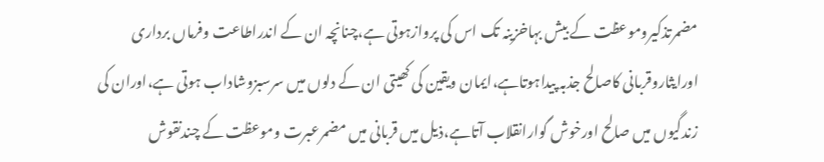مضمرتذکیروموعظت کے بیش بہاخزینہ تک اس کی پروازہوتی ہے،چنانچہ ان کے اندراطاعت وفرماں برداری اورایثاروقربانی کاصالح جذبہ پیداہوتاہے،ایمان ویقین کی کھیتی ان کے دلوں میں سرسبزوشاداب ہوتی ہے،اوران کی زندگیوں میں صالح اورخوش گوارانقلاب آتاہے،ذیل میں قربانی میں مضمرعبرت وموعظت کے چندنقوش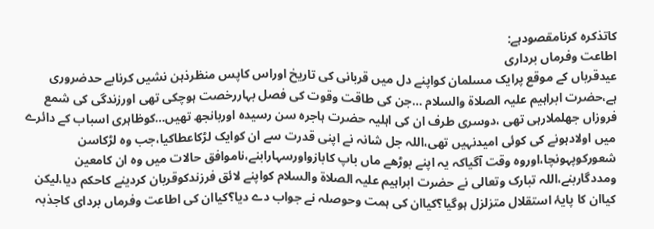کاتذکرہ کرنامقصودہے:
اطاعت وفرماں برداری
عیدقرباں کے موقع پرایک مسلمان کواپنے دل میں قربانی کی تاریخ اوراس کاپس منظرذہن نشیں کرنابے حدضروری ہے،حضرت ابراہیم علیہ الصلاۃ والسلام …جن کی طاقت وقوت کی فصل بہاررخصت ہوچکی تھی اورزندگی کی شمع فروزاں جھلملارہی تھی ،دوسری طرف ان کی اہلیہ حضرت ہاجرہ سن رسیدہ اوربانجھ تھیں…کوظاہری اسباب کے دائرے میں اولادہونے کی کوئی امیدنہیں تھی،اللہ جل شانہ نے اپنی قدرت سے ان کوایک لڑکاعطاکیا،جب وہ لڑکاسن شعورکوپہونچا،اوروہ وقت آگیاکہ یہ اپنے بوڑھے ماں باپ کابازواورسہارابنے،ناموافق حالات میں وہ ان کامعین ومددگاربنے،اللہ تبارک وتعالی نے حضرت ابراہیم علیہ الصلاۃ والسلام کواپنے لائق فرزندکوقربان کردینے کاحکم دیا،لیکن کیاان کا پایۂ استقلال متزلزل ہوگیا؟کیاان کی ہمت وحوصلہ نے جواب دے دیا؟کیاان کی اطاعت وفرماں بردای کاجذبہ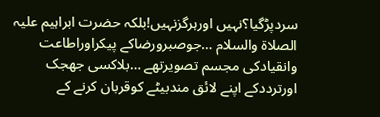سردپڑگیا؟نہیں اورہرگزنہیں!بلکہ حضرت ابراہیم علیہ الصلاۃ والسلام …جوصبرورضاکے پیکراوراطاعت وانقیادکی مجسم تصویرتھے …بلاکسی جھجک اورترددکے اپنے لائق مندبیٹے کوقربان کرنے کے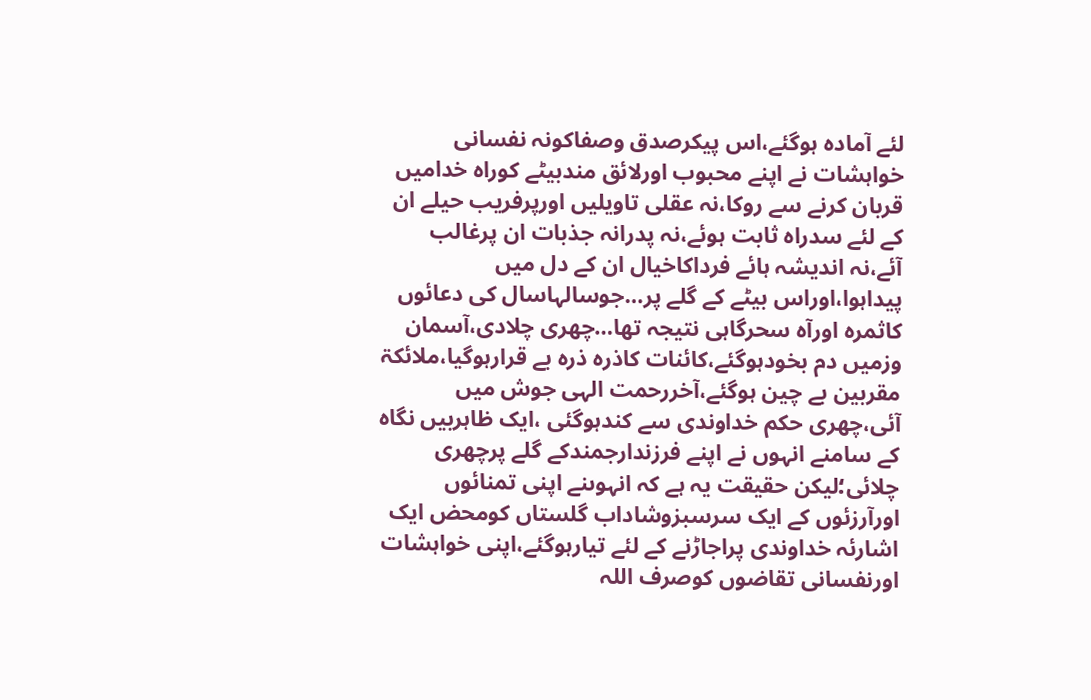لئے آمادہ ہوگئے،اس پیکرصدق وصفاکونہ نفسانی خواہشات نے اپنے محبوب اورلائق مندبیٹے کوراہ خدامیں قربان کرنے سے روکا،نہ عقلی تاویلیں اورپرفریب حیلے ان کے لئے سدراہ ثابت ہوئے،نہ پدرانہ جذبات ان پرغالب آئے،نہ اندیشہ ہائے فرداکاخیال ان کے دل میں پیداہوا،اوراس بیٹے کے گلے پر…جوسالہاسال کی دعائوں کاثمرہ اورآہ سحرگاہی نتیجہ تھا…چھری چلادی،آسمان وزمیں دم بخودہوگئے،کائنات کاذرہ ذرہ بے قرارہوگیا،ملائکۃ مقربین بے چین ہوگئے،آخررحمت الہی جوش میں آئی،چھری حکم خداوندی سے کندہوگئی ،ایک ظاہربیں نگاہ کے سامنے انہوں نے اپنے فرزندارجمندکے گلے پرچھری چلائی؛لیکن حقیقت یہ ہے کہ انہوںنے اپنی تمنائوں اورآرزئوں کے ایک سرسبزوشاداب گلستاں کومحض ایک اشارئہ خداوندی پراجاڑنے کے لئے تیارہوگئے،اپنی خواہشات اورنفسانی تقاضوں کوصرف اللہ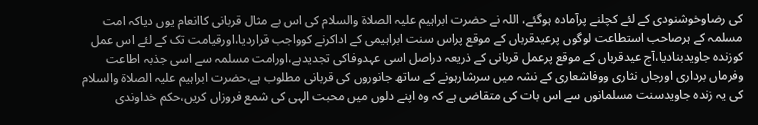کی رضاوخوشنودی کے لئے کچلنے پرآمادہ ہوگئے، اللہ نے حضرت ابراہیم علیہ الصلاۃ والسلام کی اس بے مثال قربانی کاانعام یوں دیاکہ امت مسلمہ کے ہرصاحب استطاعت لوگوں پرعیدقرباں کے موقع پراس سنت ابراہیمی کے اداکرنے کوواجب قراردیا،اورقیامت تک کے لئے اس عمل کوزندہ جاویدبنادیا،آج عیدقرباں کے موقع پرعمل قربانی کے ذریعہ دراصل اسی عہدوفاکی تجدیدہے،اورامت مسلمہ سے اسی جذبہ اطاعت وفرماں برداری اورجاں نثاری ووفاشعاری کے نشہ میں سرشارہونے کے ساتھ جانوروں کی قربانی مطلوب ہے،حضرت ابراہیم علیہ الصلاۃ والسلام کی یہ زندہ جاویدسنت مسلمانوں سے اس بات کی متقاضی ہے کہ وہ اپنے دلوں میں محبت الہی کی شمع فروزاں کریں،حکم خداوندی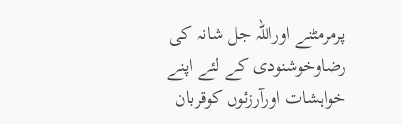پرمرمٹنے اوراللہ جل شانہ کی رضاوخوشنودی کے لئے اپنے خواہشات اورآرزئوں کوقربان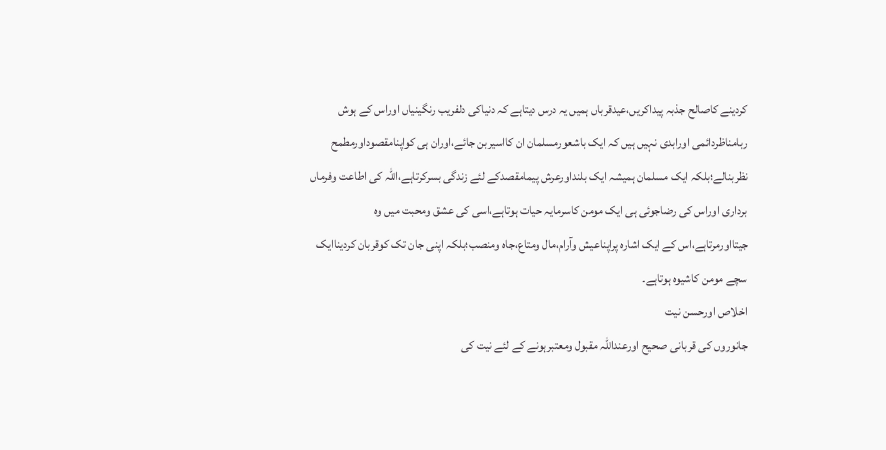کردینے کاصالح جذبہ پیداکریں،عیدقرباں ہمیں یہ درس دیتاہے کہ دنیاکی دلفریب رنگینیاں اوراس کے ہوش ربامناظردائمی اورابدی نہیں ہیں کہ ایک باشعورمسلمان ان کااسیربن جائے،اوران ہی کواپنامقصوداورمطمح نظربنالے؛بلکہ ایک مسلمان ہمیشہ ایک بلنداورعرش پیمامقصدکے لئے زندگی بسرکرتاہے،اللہ کی اطاعت وفرماں برداری اوراس کی رضاجوئی ہی ایک مومن کاسرمایہ حیات ہوتاہے،اسی کی عشق ومحبت میں وہ جیتااورمرتاہے،اس کے ایک اشارہ پراپناعیش وآرام،مال ومتاع،جاہ ومنصب؛بلکہ اپنی جان تک کوقربان کردیناایک سچے مومن کاشیوہ ہوتاہے۔
اخلاص اورحسن نیت
جانوروں کی قربانی صحیح اورعنداللہ مقبول ومعتبرہونے کے لئے نیت کی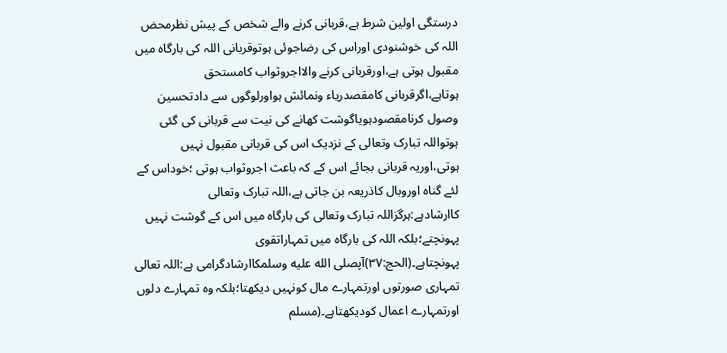درستگی اولین شرط ہے،قربانی کرنے والے شخص کے پیش نظرمحض اللہ کی خوشنودی اوراس کی رضاجوئی ہوتوقربانی اللہ کی بارگاہ میں مقبول ہوتی ہے،اورقربانی کرنے والااجروثواب کامستحق ہوتاہے،اگرقربانی کامقصدریاء ونمائش ہواورلوگوں سے دادتحسین وصول کرنامقصودہویاگوشت کھانے کی نیت سے قربانی کی گئی ہوتواللہ تبارک وتعالی کے نزدیک اس کی قربانی مقبول نہیں ہوتی،اوریہ قربانی بجائے اس کے کہ باعث اجروثواب ہوتی ؛خوداس کے لئے گناہ اوروبال کاذریعہ بن جاتی ہے،اللہ تبارک وتعالی کاارشادہے:ہرگزاللہ تبارک وتعالی کی بارگاہ میں اس کے گوشت نہیں پہونچتے؛بلکہ اللہ کی بارگاہ میں تمہاراتقوی پہونچتاہے۔(الحج:۳۷)آپصلى الله عليه وسلمکاارشادگرامی ہے:اللہ تعالی تمہاری صورتوں اورتمہارے مال کونہیں دیکھتا؛بلکہ وہ تمہارے دلوں اورتمہارے اعمال کودیکھتاہے۔(مسلم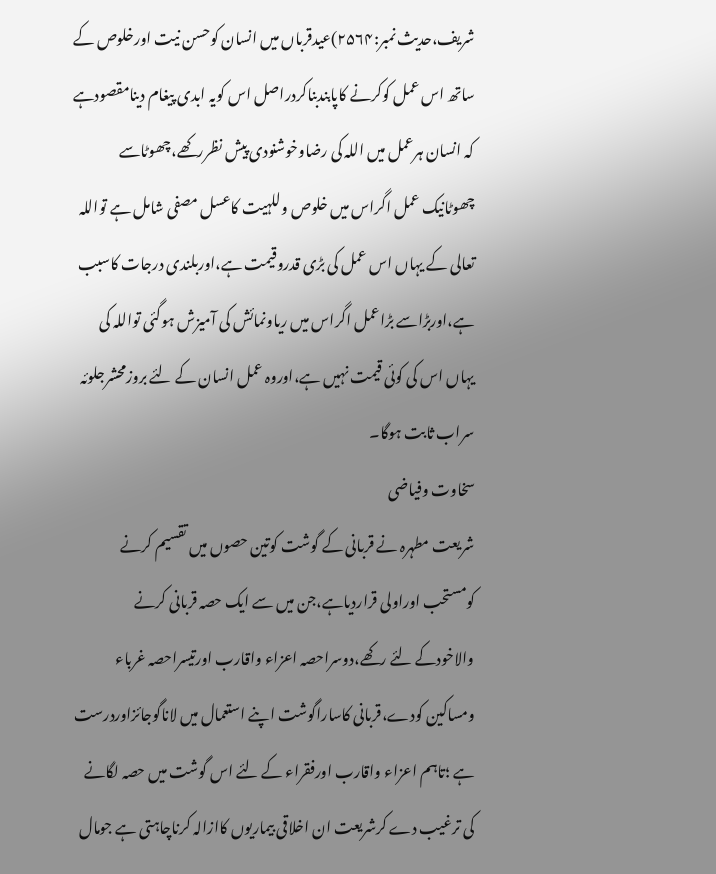شریف،حدیث نمبر:۲۵۶۴)عیدقرباں میں انسان کوحسن نیت اورخلوص کے ساتھ اس عمل کوکرنے کاپابندبناکردراصل اس کویہ ابدی پیغام دینامقصودہے کہ انسان ہرعمل میں اللہ کی رضاوخوشنودی پیش نظررکھے،چھوٹاسے چھوٹانیک عمل اگراس میں خلوص وللہیت کاعسل مصفی شامل ہے تواللہ تعالی کے یہاں اس عمل کی بڑی قدروقیمت ہے،اوربلندی درجات کاسبب ہے،اوربڑاسے بڑاعمل اگراس میں ریاونمائش کی آمیزش ہوگئی تواللہ کی یہاں اس کی کوئی قیمت نہیں ہے،اوروہ عمل انسان کے لئے بروزمحشرجلوئہ سراب ثابت ہوگا۔
سخاوت وفیاضی
شریعت مطہرہ نے قربانی کے گوشت کوتین حصوں میں تقسیم کرنے کومستحب اوراولی قراردیاہے،جن میں سے ایک حصہ قربانی کرنے والاخودکے لئے رکھے،دوسراحصہ اعزاء واقارب اورتیسراحصہ غرباء ومساکین کودے،قربانی کاساراگوشت اپنے استعمال میں لاناگوجائزاوردرست ہے ؛تاہم اعزاء واقارب اورفقراء کے لئے اس گوشت میں حصہ لگانے کی ترغیب دے کرشریعت ان اخلاقی بیماریوں کاازالہ کرناچاہتی ہے جومال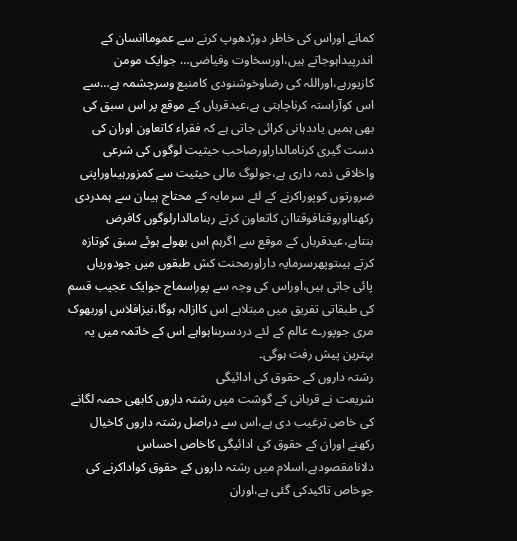کمانے اوراس کی خاطر دوڑدھوپ کرنے سے عموماانسان کے اندرپیداہوجاتے ہیں،اورسخاوت وفیاضی… جوایک مومن کازیورہے،اوراللہ کی رضاوخوشنودی کامنبع وسرچشمہ ہے…سے اس کوآراستہ کرناچاہتی ہے،عیدقرباں کے موقع پر اس سبق کی بھی ہمیں یاددہانی کرائی جاتی ہے کہ فقراء کاتعاون اوران کی دست گیری کرنامالداراورصاحب حیثیت لوگوں کی شرعی واخلاقی ذمہ داری ہے،جولوگ مالی حیثیت سے کمزورہیںاوراپنی ضرورتوں کوپوراکرنے کے لئے سرمایہ کے محتاج ہیںان سے ہمدردی رکھنااوروقتافوقتاان کاتعاون کرتے رہنامالدارلوگوں کافرض بنتاہے،عیدقرباں کے موقع سے اگرہم اس بھولے ہوئے سبق کوتازہ کرتے ہیںتوپھرسرمایہ داراورمحنت کش طبقوں میں جودوریاں پائی جاتی ہیں،اوراس کی وجہ سے پوراسماج جوایک عجیب قسم کی طبقاتی تفریق میں مبتلاہے اس کاازالہ ہوگا،نیزافلاس اوربھوک مری جوپورے عالم کے لئے دردسربناہواہے اس کے خاتمہ میں یہ بہترین پیش رفت ہوگی۔
رشتہ داروں کے حقوق کی ادائیگی
شریعت نے قربانی کے گوشت میں رشتہ داروں کابھی حصہ لگانے کی خاص ترغیب دی ہے،اس سے دراصل رشتہ داروں کاخیال رکھنے اوران کے حقوق کی ادائیگی کاخاص احساس دلانامقصودہے،اسلام میں رشتہ داروں کے حقوق کواداکرنے کی جوخاص تاکیدکی گئی ہے،اوران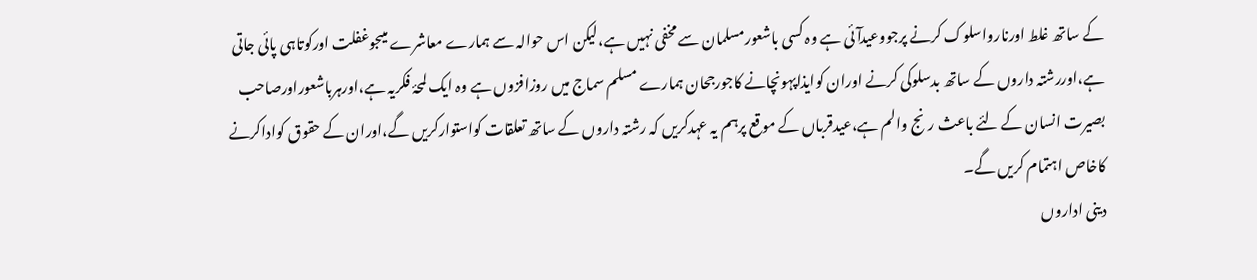کے ساتھ غلط اورنارواسلوک کرنے پرجووعیدآئی ہے وہ کسی باشعورمسلمان سے مخفی نہیں ہے،لیکن اس حوالہ سے ہمارے معاشرے میںجوغفلت اورکوتاہی پائی جاتی ہے،اوررشتہ داروں کے ساتھ بدسلوکی کرنے اوران کوایذاپہونچانے کاجورجحان ہمارے مسلم سماج میں روزافزوں ہے وہ ایک لمحۂ فکریہ ہے،اورہرباشعوراورصاحب بصیرت انسان کے لئے باعث رنج والم ہے،عیدقرباں کے موقع پرہم یہ عہدکریں کہ رشتہ داروں کے ساتھ تعلقات کواستوارکریں گے،اوران کے حقوق کواداکرنے کاخاص اہتمام کریں گے۔
دینی اداروں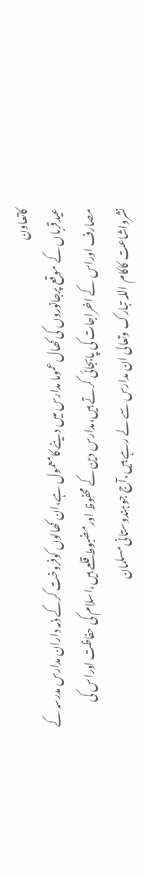کاتعاون
عیدقرباں کے موقع پرجانوروں کی کھال عموما مدارس میں دینے کامعمول ہے،ان کھالوں کوفروخت کرکے ذمہ داران مدارس مدرسہ کے مصارف اوراس کے اخراجات کی پابجائی کرتے ہیں،مدارس دین کے محفوظ اورمضبوط قلعے ہیں،اسلام کی حفاظت اوراس کی نشرواشاعت کاکام اللہ تبارک وتعالی ان مدارس سے لے رہے ہیں،آج جوہندوستانی مسلمان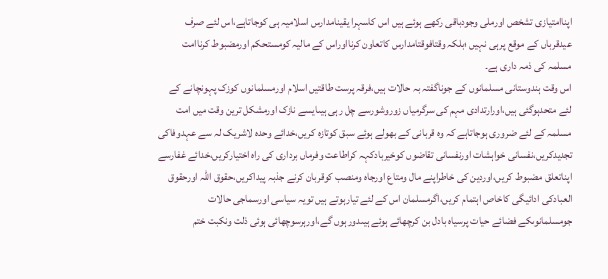اپناامتیازی تشخص اورملی وجودباقی رکھے ہوئے ہیں اس کاسہرا یقینامدارس اسلامیہ ہی کوجاتاہے،اس لئے صرف عیدقرباں کے موقع پرہی نہیں ؛بلکہ وقتافوقتامدارس کاتعاون کرنااوراس کے مالیہ کومستحکم اورمضبوط کرناامت مسلمہ کی ذمہ داری ہے۔
اس وقت ہندوستانی مسلمانوں کے جوناگفتہ بہ حالات ہیں،فرقہ پرست طاقتیں اسلام اورمسلمانوں کوزک پہونچانے کے لئے متحدہوگئی ہیں،اورارتدادی مہم کی سرگرمیاں زوروشورسے چل رہی ہیںایسے نازک اورمشکل ترین وقت میں امت مسلمہ کے لئے ضروری ہوجاتاہے کہ وہ قربانی کے بھولے ہوئے سبق کوتازہ کریں،خدائے وحدہ لاشریک لہ سے عہدوفاکی تجدیدکریں،نفسانی خواہشات اورنفسانی تقاضوں کوخیربادکہہ کراطاعت وفرماں برداری کی راہ اختیارکریں،خدائے غفارسے اپناتعلق مضبوط کریں،اوردین کی خاطراپنے مال ومتاع اورجاہ ومنصب کوقربان کرنے جذبہ پیداکریں،حقوق اللہ اورحقوق العبادکی ادائیگی کاخاص اہتمام کریں،اگرمسلمان اس کے لئے تیارہوتے ہیں تویہ سیاسی اورسماجی حالات جومسلمانوںکے فضائے حیات پرسیاہ بادل بن کرچھائے ہوئے ہیںدورہوں گے،اورہرسوچھائی ہوئی ذلت ونکبت ختم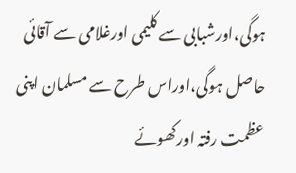ہوگی،اورشبابی سے کلیمی اورغلامی سے آقائی حاصل ہوگی،اوراس طرح سے مسلمان اپنی عظمت رفتہ اورکھوئے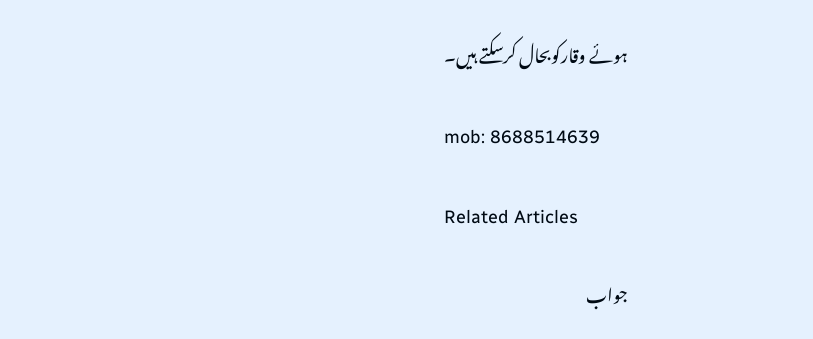ہوئے وقارکوبحال کرسکتے ہیں۔

mob: 8688514639

Related Articles

جواب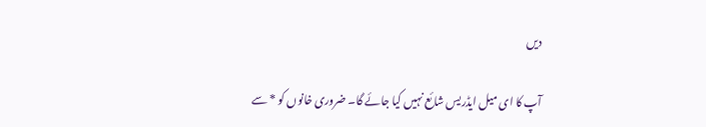دیں

آپ کا ای میل ایڈریس شائع نہیں کیا جائے گا۔ ضروری خانوں کو * سے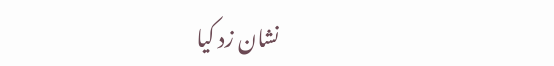نشان زد کیا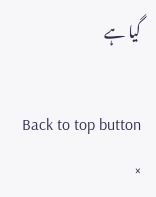گیا ہے

Back to top button
×